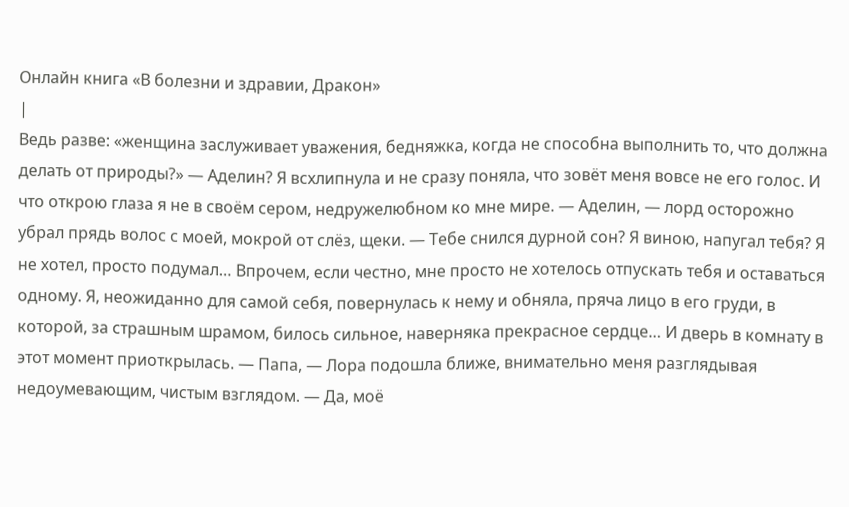Онлайн книга «В болезни и здравии, Дракон»
|
Ведь разве: «женщина заслуживает уважения, бедняжка, когда не способна выполнить то, что должна делать от природы?» — Аделин? Я всхлипнула и не сразу поняла, что зовёт меня вовсе не его голос. И что открою глаза я не в своём сером, недружелюбном ко мне мире. — Аделин, — лорд осторожно убрал прядь волос с моей, мокрой от слёз, щеки. — Тебе снился дурной сон? Я виною, напугал тебя? Я не хотел, просто подумал… Впрочем, если честно, мне просто не хотелось отпускать тебя и оставаться одному. Я, неожиданно для самой себя, повернулась к нему и обняла, пряча лицо в его груди, в которой, за страшным шрамом, билось сильное, наверняка прекрасное сердце… И дверь в комнату в этот момент приоткрылась. — Папа, — Лора подошла ближе, внимательно меня разглядывая недоумевающим, чистым взглядом. — Да, моё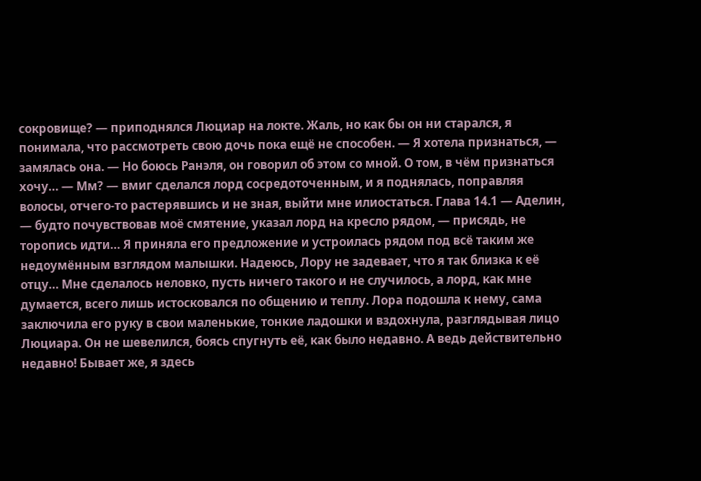сокровище? — приподнялся Люциар на локте. Жаль, но как бы он ни старался, я понимала, что рассмотреть свою дочь пока ещё не способен. — Я хотела признаться, — замялась она. — Но боюсь Ранэля, он говорил об этом со мной. О том, в чём признаться хочу… — Мм? — вмиг сделался лорд сосредоточенным, и я поднялась, поправляя волосы, отчего-то растерявшись и не зная, выйти мне илиостаться. Глава 14.1 — Аделин, — будто почувствовав моё смятение, указал лорд на кресло рядом, — присядь, не торопись идти… Я приняла его предложение и устроилась рядом под всё таким же недоумённым взглядом малышки. Надеюсь, Лору не задевает, что я так близка к её отцу… Мне сделалось неловко, пусть ничего такого и не случилось, а лорд, как мне думается, всего лишь истосковался по общению и теплу. Лора подошла к нему, сама заключила его руку в свои маленькие, тонкие ладошки и вздохнула, разглядывая лицо Люциара. Он не шевелился, боясь спугнуть её, как было недавно. А ведь действительно недавно! Бывает же, я здесь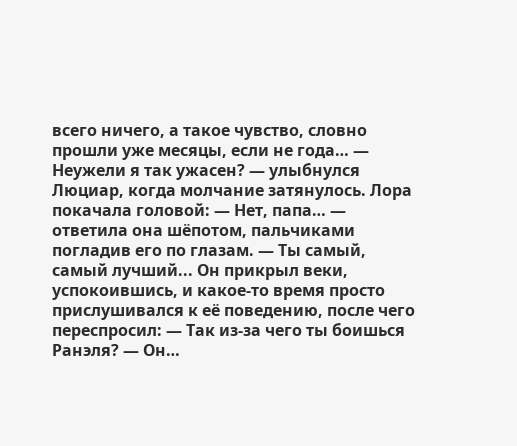всего ничего, а такое чувство, словно прошли уже месяцы, если не года… — Неужели я так ужасен? — улыбнулся Люциар, когда молчание затянулось. Лора покачала головой: — Нет, папа… — ответила она шёпотом, пальчиками погладив его по глазам. — Ты самый, самый лучший... Он прикрыл веки, успокоившись, и какое-то время просто прислушивался к её поведению, после чего переспросил: — Так из-за чего ты боишься Ранэля? — Он…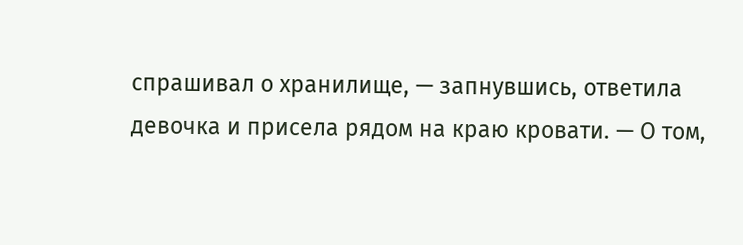спрашивал о хранилище, — запнувшись, ответила девочка и присела рядом на краю кровати. — О том,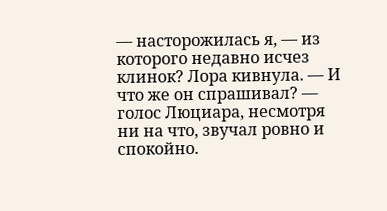— насторожилась я, — из которого недавно исчез клинок? Лора кивнула. — И что же он спрашивал? — голос Люциара, несмотря ни на что, звучал ровно и спокойно.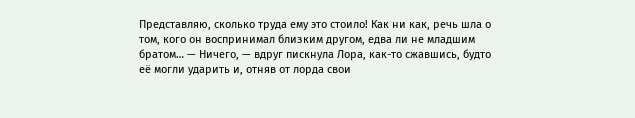Представляю, сколько труда ему это стоило! Как ни как, речь шла о том, кого он воспринимал близким другом, едва ли не младшим братом… — Ничего, — вдруг пискнула Лора, как-то сжавшись, будто её могли ударить и, отняв от лорда свои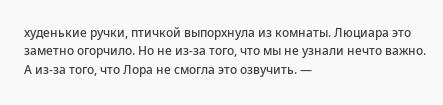худенькие ручки, птичкой выпорхнула из комнаты. Люциара это заметно огорчило. Но не из-за того, что мы не узнали нечто важно. А из-за того, что Лора не смогла это озвучить. —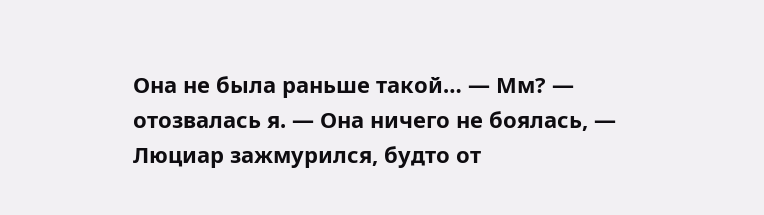Она не была раньше такой… — Мм? — отозвалась я. — Она ничего не боялась, — Люциар зажмурился, будто от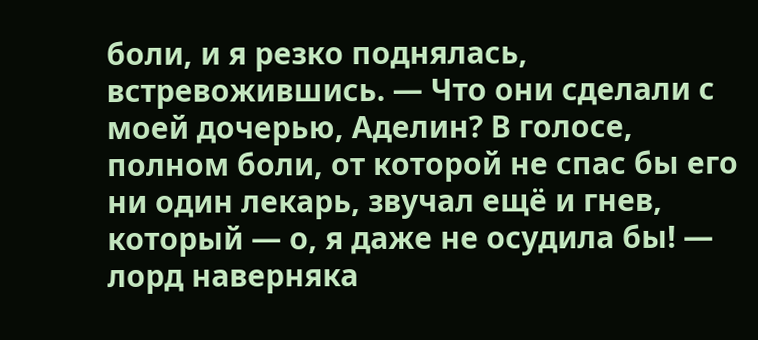боли, и я резко поднялась, встревожившись. — Что они сделали с моей дочерью, Аделин? В голосе, полном боли, от которой не спас бы его ни один лекарь, звучал ещё и гнев, который — о, я даже не осудила бы! — лорд наверняка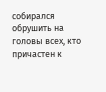собирался обрушить на головы всех, кто причастен к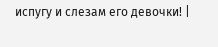испугу и слезам его девочки! |